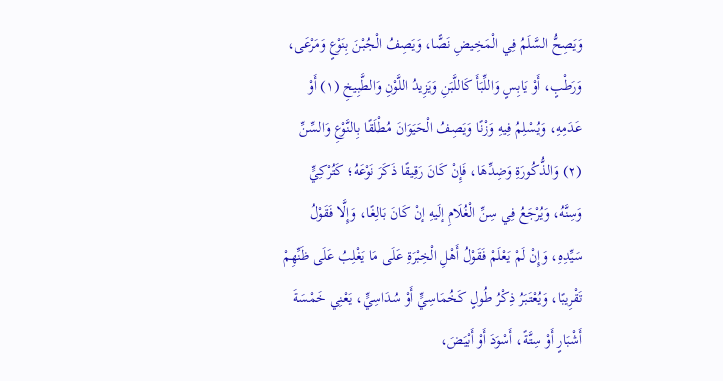وَيَصِحُّ السَّلَمُ فِي الْمَخِيضِ نَصًّا، وَيَصِفُ الْجُبْنَ بِنَوْعٍ وَمَرْعَى، وَرَطْبٍ، أَوْ يَابِسٍ وَاللِّبَأَ كَاللَّبَنِ وَيَزِيدُ اللَّوْنِ وَالطَّبِيخِ (١) أَوْ عَدَمِهِ، وَيُسْلِمُ فِيهِ وَزْنًا وَيَصِفُ الْحَيَوَانَ مُطْلَقًا بِالنَّوْعِ وَالسِّنِّ (٢) وَالذُّكُورَةِ وَضِدِّهَا، فَإِنْ كَانَ رَقِيقًا ذَكَرَ نَوْعَهُ؛ كَتُرْكِيٍّ وَسِنَّهُ، وَيُرْجَعُ فِي سِنِّ الْغُلَامِ إلَيهِ إنْ كَانَ بَالِغًا، وَإِلَّا فَقَوْلُ سَيِّدِهِ، وَإِنْ لَمْ يَعْلَمْ فَقَوْلُ أَهْلِ الْخِبْرَةِ عَلَى مَا يَغْلِبُ عَلَى ظَنِّهِمْ تَقْرِيبًا، وَيُعْتَبَرُ ذِكْرُ طُولٍ كَخُمَاسِيٍّ أَوْ سُدَاسِيٍّ، يَعْنِي خَمْسَةَ أَشْبَارٍ أَوْ سِتَّةً، أَسْوَدَ أَوْ أَبْيَضَ،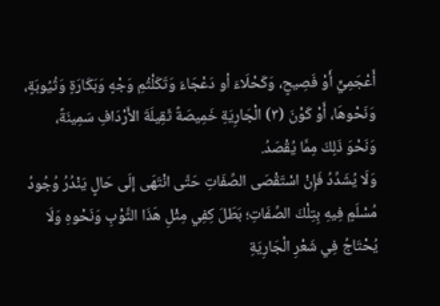أَعْجَمِيٍّ أَوْ فَصِيحٍ، وَكَحْلَاءَ أو دَعْجَاءَ وَتَكَلْثُمِ وَجْهٍ وَبَكَارَةٍ وَثُيُوبَةٍ، وَنَحْوهَا، أَوْ كَوْنَ (٣) الْجَارِيَةِ خَمِيصَةً ثَقِيلَةَ الأَرْدَافِ سَمِينَةً، وَنَحْوَ ذَلِكَ مِمَّا يُقْصَدُ.
وَلَا يُشَدِّدُ فَإِنْ اسْتَقْصَى الصِّفَاتِ حَتَّى انْتَهَى إلَى حَالٍ يَنْدُرُ وُجُودُ مُسْلَمٍ فِيهِ بِتِلْكَ الصِّفَاتِ؛ بَطَلَ كِفِي مِثْلِ هَذَا الثَّوْبِ وَنَحْوهِ وَلَا يُحْتَاجُ فِي شَعْرِ الْجَارِيَةِ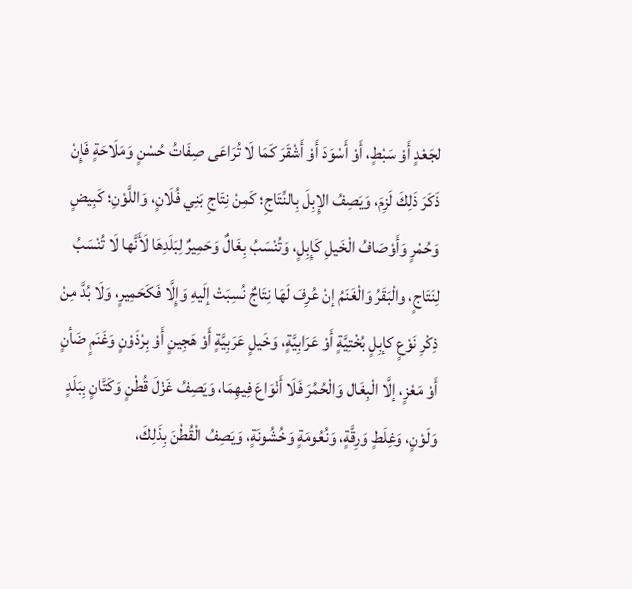لجَعْدٍ أَوْ سَبْطٍ، أَوْ أَسْوَدَ أَوْ أَشْقَرَ كَمَا لَا تُرَاعَى صِفَاتُ حُسْنٍ وَمَلَاحَةٍ فَإِنْ ذَكَرَ ذَلِكَ لَزِمَ، وَيَصِفُ الإِبِلَ بِالنِّتَاجِ؛ كَمِنْ نِتَاجِ بَنِي فُلَانٍ، وَاللَّوْنِ؛ كَبِيضٍ وَحُمْرٍ وَأَوْصَافُ الْخَيلِ كَإِبِلٍ، وَتُنْسَبُ بِغَالٌ وَحَمِيرٌ لِبَلَدِهَا لَأَنَّها لَا تُنْسَبُ لِنَتَاجٍ، والْبَقَرُ وَالْغَنَمُ إنْ عُرِفَ لَهَا نِتَاجٌ نُسِبَتْ إلَيهِ وَإِلَّا فَكَحَمِيرٍ، وَلَا بُدَّ مِنْ ذِكْرِ نَوْعٍ كإبِلٍ بُخْتِيَّةٍ أَوْ عَرَابِيَّةٍ، وَخَيلٍ عَرَبِيَّةٍ أَوْ هَجِينٍ أَوْ بِرْذَوْنٍ وَغَنَمٍ ضَأنٍ أَوْ مَعْزٍ، إلَّا الْبِغَال وَالْحُمُرَ فَلَا أَنْوَاعَ فِيهِمَا، وَيَصِفُ غَزْلَ قُطْنٍ وَكَتَّانٍ بِبَلَدٍ وَلَوْنٍ، وَغِلَطٍ وَرِقَّةٍ، وَنُعُومَةٍ وَخُشُونَةٍ، وَيَصِفُ الْقُطْنَ بِذَلِكَ،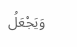وَيَجْعَلُ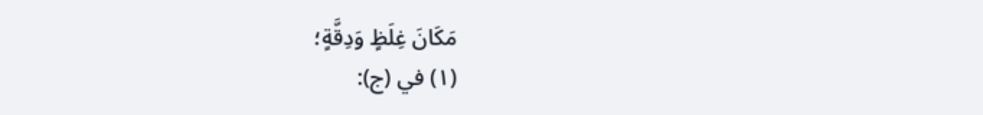مَكَانَ غِلَظٍ وَدِقَّةٍ؛
(١) في (ج):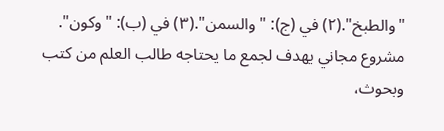"والطبخ".(٢) في (ج): "والسمن".(٣) في (ب): "وكون".
مشروع مجاني يهدف لجمع ما يحتاجه طالب العلم من كتب وبحوث،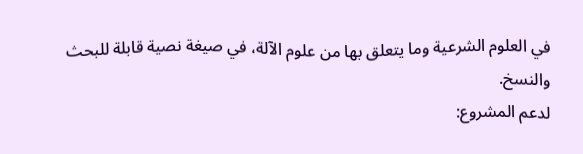في العلوم الشرعية وما يتعلق بها من علوم الآلة، في صيغة نصية قابلة للبحث والنسخ.
لدعم المشروع: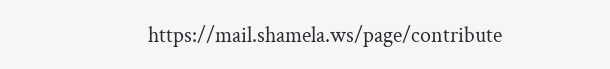https://mail.shamela.ws/page/contribute